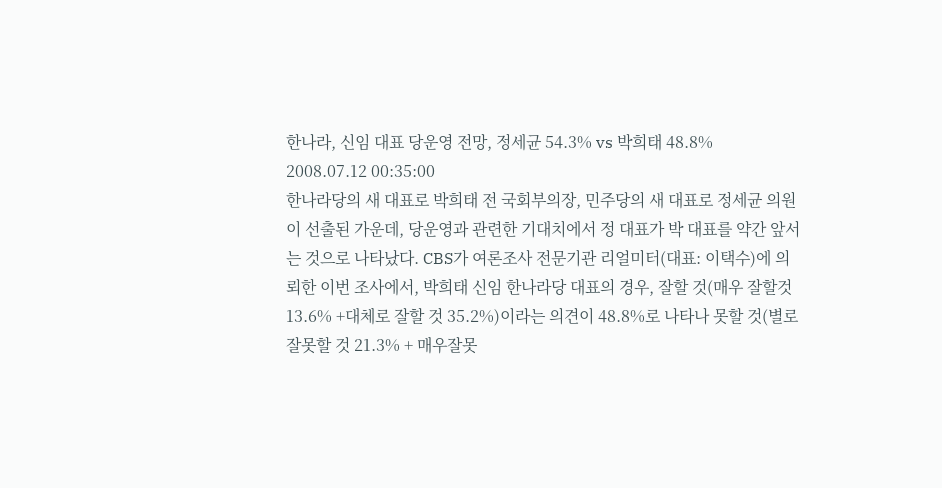한나라, 신임 대표 당운영 전망, 정세균 54.3% vs 박희태 48.8%
2008.07.12 00:35:00
한나라당의 새 대표로 박희태 전 국회부의장, 민주당의 새 대표로 정세균 의원이 선출된 가운데, 당운영과 관련한 기대치에서 정 대표가 박 대표를 약간 앞서는 것으로 나타났다. CBS가 여론조사 전문기관 리얼미터(대표: 이택수)에 의뢰한 이번 조사에서, 박희태 신임 한나라당 대표의 경우, 잘할 것(매우 잘할것 13.6% +대체로 잘할 것 35.2%)이라는 의견이 48.8%로 나타나 못할 것(별로 잘못할 것 21.3% + 매우잘못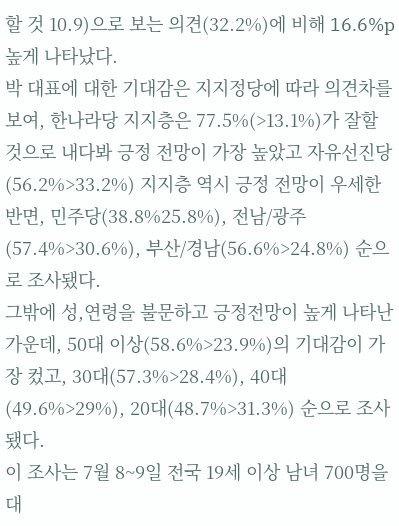할 것 10.9)으로 보는 의견(32.2%)에 비해 16.6%p 높게 나타났다.
박 대표에 대한 기대감은 지지정당에 따라 의견차를 보여, 한나라당 지지층은 77.5%(>13.1%)가 잘할 것으로 내다봐 긍정 전망이 가장 높았고 자유선진당(56.2%>33.2%) 지지층 역시 긍정 전망이 우세한 반면, 민주당(38.8%25.8%), 전남/광주(57.4%>30.6%), 부산/경남(56.6%>24.8%) 순으로 조사됐다.
그밖에 성,연령을 불문하고 긍정전망이 높게 나타난 가운데, 50대 이상(58.6%>23.9%)의 기대감이 가장 컸고, 30대(57.3%>28.4%), 40대(49.6%>29%), 20대(48.7%>31.3%) 순으로 조사됐다.
이 조사는 7월 8~9일 전국 19세 이상 남녀 700명을 대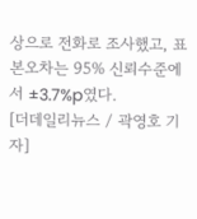상으로 전화로 조사했고, 표본오차는 95% 신뢰수준에서 ±3.7%p였다.
[더데일리뉴스 / 곽영호 기자]